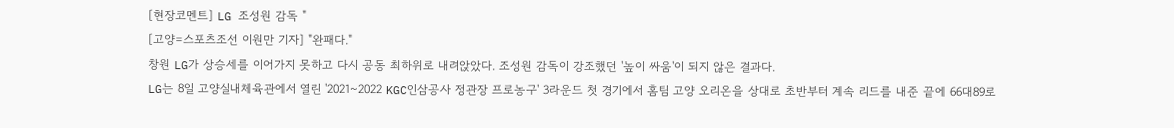[현장코멘트] LG 조성원 감독 "
[고양=스포츠조선 이원만 기자] "완패다."
창원 LG가 상승세를 이어가지 못하고 다시 공동 최하위로 내려앉았다. 조성원 감독이 강조했던 '높이 싸움'이 되지 않은 결과다.
LG는 8일 고양실내체육관에서 열린 '2021~2022 KGC인삼공사 정관장 프로농구' 3라운드 첫 경기에서 홈팀 고양 오리온을 상대로 초반부터 계속 리드를 내준 끝에 66대89로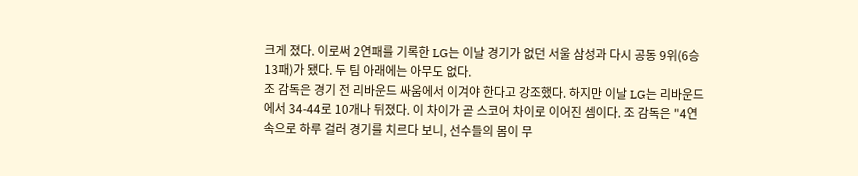크게 졌다. 이로써 2연패를 기록한 LG는 이날 경기가 없던 서울 삼성과 다시 공동 9위(6승13패)가 됐다. 두 팀 아래에는 아무도 없다.
조 감독은 경기 전 리바운드 싸움에서 이겨야 한다고 강조했다. 하지만 이날 LG는 리바운드에서 34-44로 10개나 뒤졌다. 이 차이가 곧 스코어 차이로 이어진 셈이다. 조 감독은 "4연속으로 하루 걸러 경기를 치르다 보니, 선수들의 몸이 무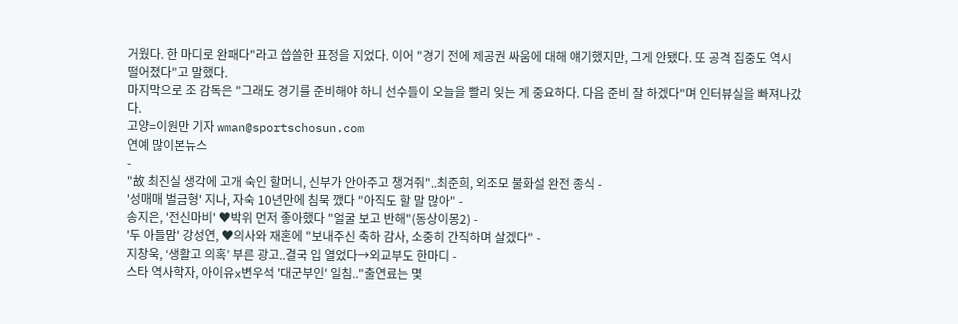거웠다. 한 마디로 완패다"라고 씁쓸한 표정을 지었다. 이어 "경기 전에 제공권 싸움에 대해 얘기했지만, 그게 안됐다. 또 공격 집중도 역시 떨어졌다"고 말했다.
마지막으로 조 감독은 "그래도 경기를 준비해야 하니 선수들이 오늘을 빨리 잊는 게 중요하다. 다음 준비 잘 하겠다"며 인터뷰실을 빠져나갔다.
고양=이원만 기자 wman@sportschosun.com
연예 많이본뉴스
-
"故 최진실 생각에 고개 숙인 할머니, 신부가 안아주고 챙겨줘"..최준희, 외조모 불화설 완전 종식 -
'성매매 벌금형' 지나, 자숙 10년만에 침묵 깼다 "아직도 할 말 많아" -
송지은, '전신마비' ♥박위 먼저 좋아했다 "얼굴 보고 반해"(동상이몽2) -
'두 아들맘' 강성연, ♥의사와 재혼에 "보내주신 축하 감사, 소중히 간직하며 살겠다" -
지창욱, ‘생활고 의혹’ 부른 광고..결국 입 열었다→외교부도 한마디 -
스타 역사학자, 아이유x변우석 '대군부인' 일침.."출연료는 몇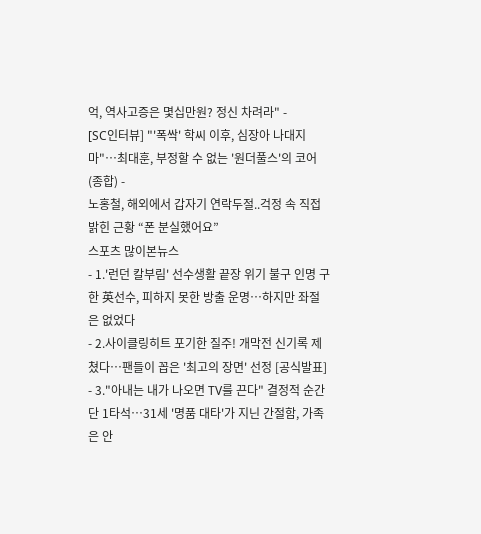억, 역사고증은 몇십만원? 정신 차려라" -
[SC인터뷰] "'폭싹' 학씨 이후, 심장아 나대지마"…최대훈, 부정할 수 없는 '원더풀스'의 코어(종합) -
노홍철, 해외에서 갑자기 연락두절..걱정 속 직접 밝힌 근황 “폰 분실했어요”
스포츠 많이본뉴스
- 1.'런던 칼부림' 선수생활 끝장 위기 불구 인명 구한 英선수, 피하지 못한 방출 운명…하지만 좌절은 없었다
- 2.사이클링히트 포기한 질주! 개막전 신기록 제쳤다…팬들이 꼽은 '최고의 장면' 선정 [공식발표]
- 3."아내는 내가 나오면 TV를 끈다" 결정적 순간 단 1타석…31세 '명품 대타'가 지닌 간절함, 가족은 안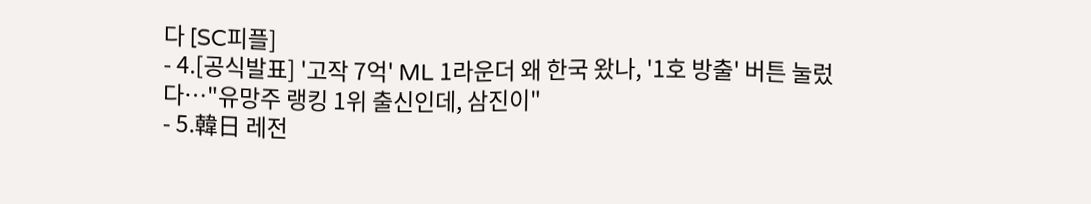다 [SC피플]
- 4.[공식발표] '고작 7억' ML 1라운더 왜 한국 왔나, '1호 방출' 버튼 눌렀다…"유망주 랭킹 1위 출신인데, 삼진이"
- 5.韓日 레전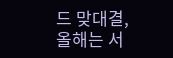드 맞대결, 올해는 서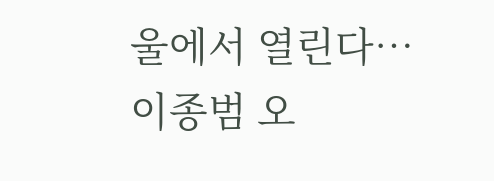울에서 열린다…이종범 오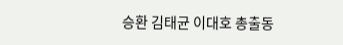승환 김태균 이대호 총출동